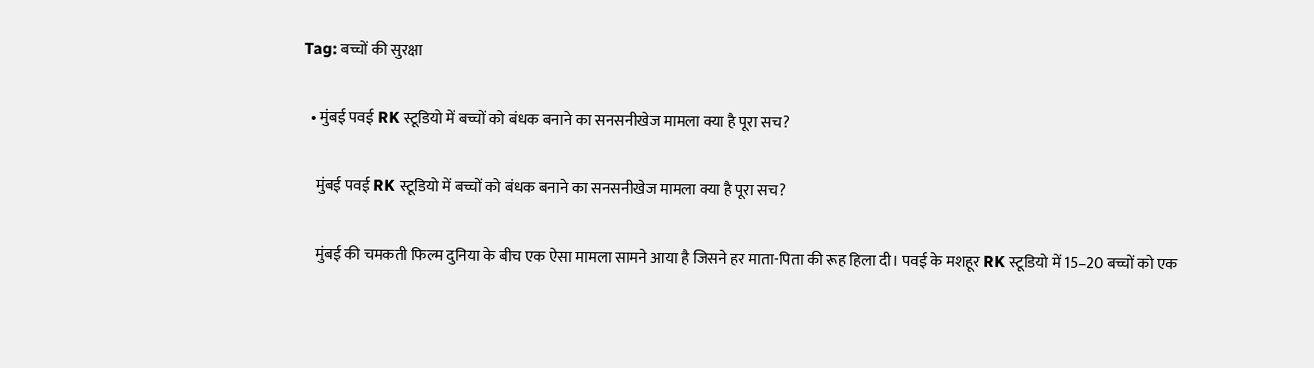Tag: बच्चों की सुरक्षा

  • मुंबई पवई RK स्टूडियो में बच्चों को बंधक बनाने का सनसनीखेज मामला क्या है पूरा सच?

    मुंबई पवई RK स्टूडियो में बच्चों को बंधक बनाने का सनसनीखेज मामला क्या है पूरा सच?

    मुंबई की चमकती फिल्म दुनिया के बीच एक ऐसा मामला सामने आया है जिसने हर माता-पिता की रूह हिला दी। पवई के मशहूर RK स्टूडियो में 15–20 बच्चों को एक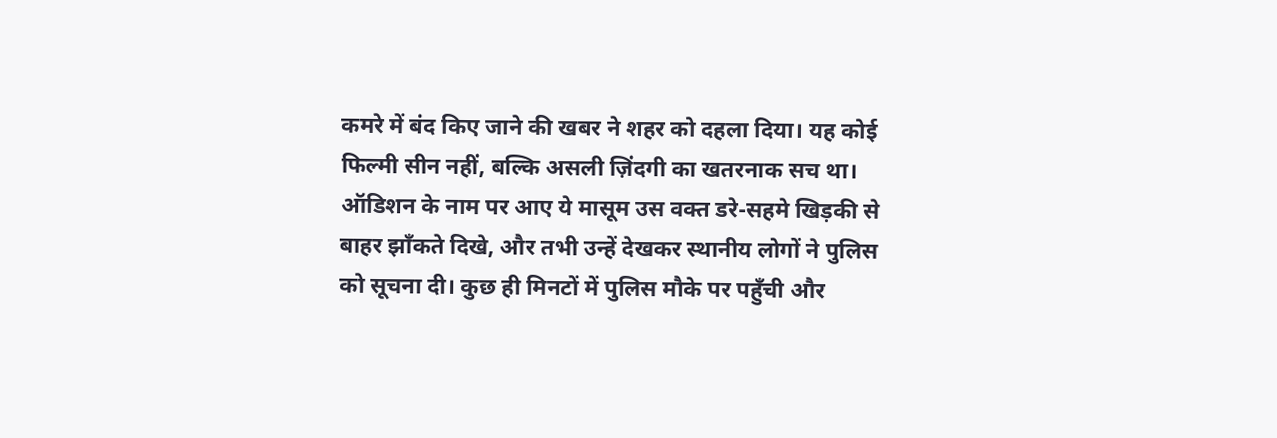कमरे में बंद किए जाने की खबर ने शहर को दहला दिया। यह कोई फिल्मी सीन नहीं, बल्कि असली ज़िंदगी का खतरनाक सच था। ऑडिशन के नाम पर आए ये मासूम उस वक्त डरे-सहमे खिड़की से बाहर झाँकते दिखे, और तभी उन्हें देखकर स्थानीय लोगों ने पुलिस को सूचना दी। कुछ ही मिनटों में पुलिस मौके पर पहुँची और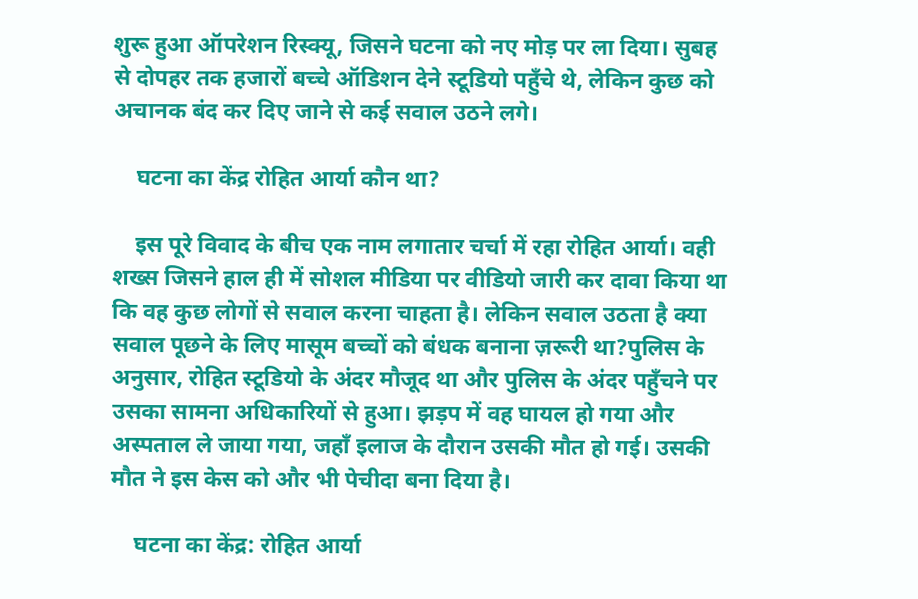शुरू हुआ ऑपरेशन रिस्क्यू, जिसने घटना को नए मोड़ पर ला दिया। सुबह से दोपहर तक हजारों बच्चे ऑडिशन देने स्टूडियो पहुँचे थे, लेकिन कुछ को अचानक बंद कर दिए जाने से कई सवाल उठने लगे।

    घटना का केंद्र रोहित आर्या कौन था?

    इस पूरे विवाद के बीच एक नाम लगातार चर्चा में रहा रोहित आर्या। वही शख्स जिसने हाल ही में सोशल मीडिया पर वीडियो जारी कर दावा किया था कि वह कुछ लोगों से सवाल करना चाहता है। लेकिन सवाल उठता है क्या सवाल पूछने के लिए मासूम बच्चों को बंधक बनाना ज़रूरी था?पुलिस के अनुसार, रोहित स्टूडियो के अंदर मौजूद था और पुलिस के अंदर पहुँचने पर उसका सामना अधिकारियों से हुआ। झड़प में वह घायल हो गया और अस्पताल ले जाया गया, जहाँ इलाज के दौरान उसकी मौत हो गई। उसकी मौत ने इस केस को और भी पेचीदा बना दिया है।

    घटना का केंद्र: रोहित आर्या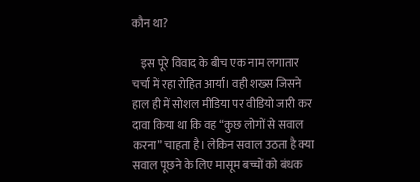कौन था?

    इस पूरे विवाद के बीच एक नाम लगातार चर्चा में रहा रोहित आर्या। वही शख्स जिसने हाल ही में सोशल मीडिया पर वीडियो जारी कर दावा किया था कि वह “कुछ लोगों से सवाल करना” चाहता है। लेकिन सवाल उठता है क्या सवाल पूछने के लिए मासूम बच्चों को बंधक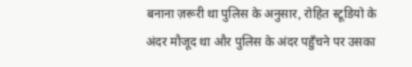बनाना ज़रूरी था पुलिस के अनुसार, रोहित स्टूडियो के अंदर मौजूद था और पुलिस के अंदर पहुँचने पर उसका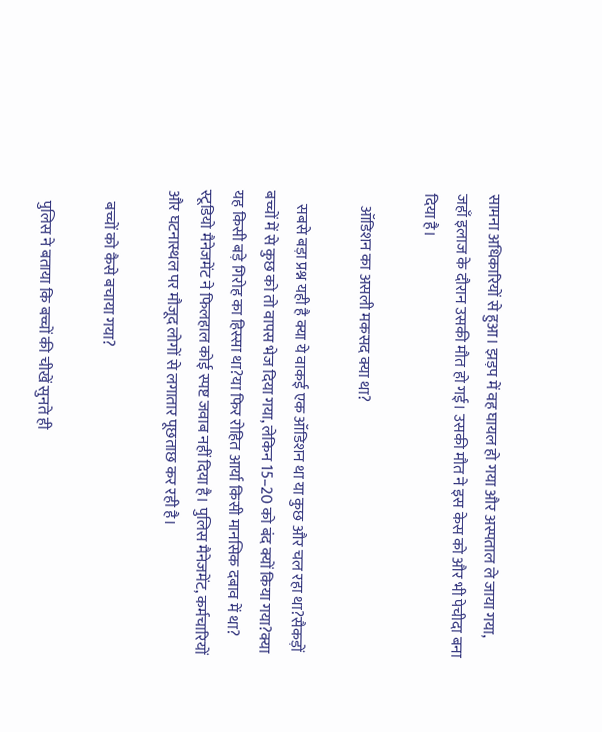सामना अधिकारियों से हुआ। झड़प में वह घायल हो गया और अस्पताल ले जाया गया, जहाँ इलाज के दौरान उसकी मौत हो गई। उसकी मौत ने इस केस को और भी पेचीदा बना दिया है।

    ऑडिशन का असली मकसद क्या था?

    सबसे बड़ा प्रश्न यही है क्या ये वाकई एक ऑडिशन था या कुछ और चल रहा था?सैकड़ों बच्चों में से कुछ को तो वापस भेज दिया गया, लेकिन 15–20 को बंद क्यों किया गया?क्या यह किसी बड़े गिरोह का हिस्सा था?या फिर रोहित आर्या किसी मानसिक दबाव में था? स्टूडियो मैनेजमेंट ने फिलहाल कोई स्पष्ट जवाब नहीं दिया है। पुलिस मैनेजमेंट, कर्मचारियों और घटनास्थल पर मौजूद लोगों से लगातार पूछताछ कर रही है।

    बच्चों को कैसे बचाया गया?

    पुलिस ने बताया कि बच्चों की चीखें सुनते ही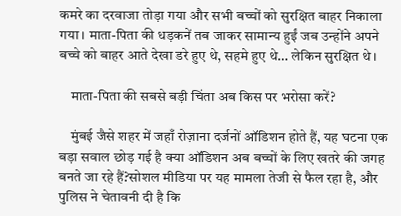कमरे का दरवाजा तोड़ा गया और सभी बच्चों को सुरक्षित बाहर निकाला गया। माता-पिता की धड़कनें तब जाकर सामान्य हुईं जब उन्होंने अपने बच्चे को बाहर आते देखा डरे हुए थे, सहमे हुए थे… लेकिन सुरक्षित थे।

    माता-पिता की सबसे बड़ी चिंता अब किस पर भरोसा करें?

    मुंबई जैसे शहर में जहाँ रोज़ाना दर्जनों ऑडिशन होते हैं, यह घटना एक बड़ा सवाल छोड़ गई है क्या ऑडिशन अब बच्चों के लिए खतरे की जगह बनते जा रहे हैं?सोशल मीडिया पर यह मामला तेजी से फैल रहा है, और पुलिस ने चेतावनी दी है कि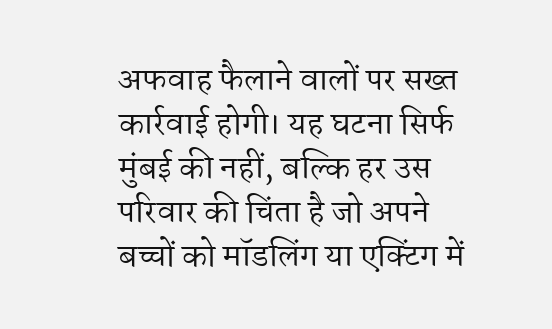अफवाह फैलाने वालों पर सख्त कार्रवाई होगी। यह घटना सिर्फ मुंबई की नहीं, बल्कि हर उस परिवार की चिंता है जो अपने बच्चों को मॉडलिंग या एक्टिंग में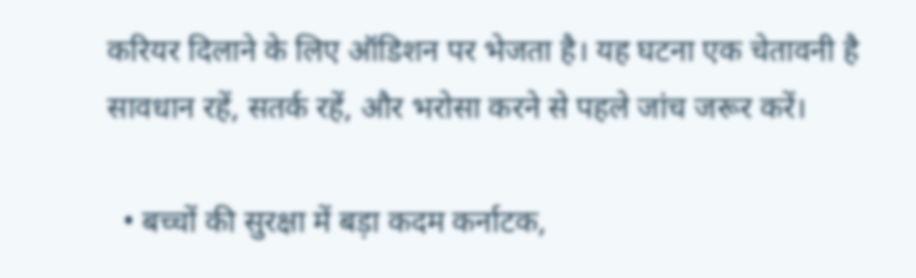करियर दिलाने के लिए ऑडिशन पर भेजता है। यह घटना एक चेतावनी है सावधान रहें, सतर्क रहें, और भरोसा करने से पहले जांच जरूर करें।

  • बच्चों की सुरक्षा में बड़ा कदम कर्नाटक,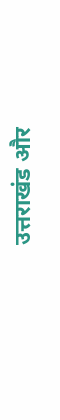उत्तराखंड और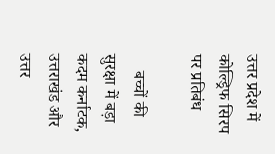उत्तर प्रदेश में कोल्ड्रिफ सिरप पर प्रतिबंध

    बच्चों की सुरक्षा में बड़ा कदम कर्नाटक, उत्तराखंड और उत्तर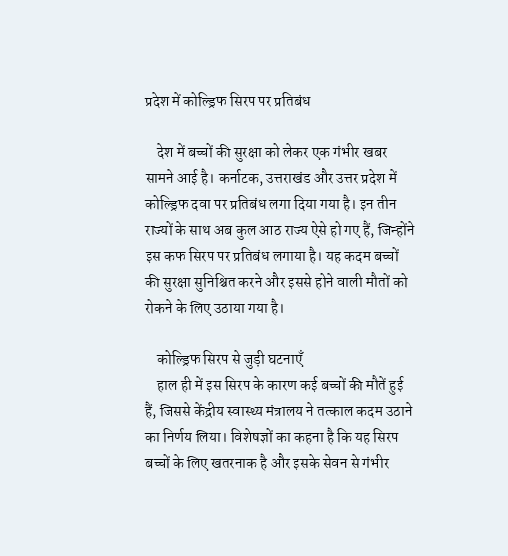प्रदेश में कोल्ड्रिफ सिरप पर प्रतिबंध

    देश में बच्चों की सुरक्षा को लेकर एक गंभीर खबर सामने आई है। कर्नाटक, उत्तराखंड और उत्तर प्रदेश में कोल्ड्रिफ दवा पर प्रतिबंध लगा दिया गया है। इन तीन राज्यों के साथ अब कुल आठ राज्य ऐसे हो गए हैं, जिन्होंने इस कफ सिरप पर प्रतिबंध लगाया है। यह कदम बच्चों की सुरक्षा सुनिश्चित करने और इससे होने वाली मौतों को रोकने के लिए उठाया गया है।

    कोल्ड्रिफ सिरप से जुड़ी घटनाएँ
    हाल ही में इस सिरप के कारण कई बच्चों की मौतें हुई हैं, जिससे केंद्रीय स्वास्थ्य मंत्रालय ने तत्काल कदम उठाने का निर्णय लिया। विशेषज्ञों का कहना है कि यह सिरप बच्चों के लिए खतरनाक है और इसके सेवन से गंभीर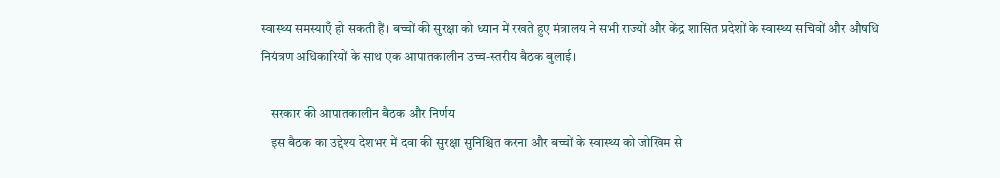स्वास्थ्य समस्याएँ हो सकती हैं। बच्चों की सुरक्षा को ध्यान में रखते हुए मंत्रालय ने सभी राज्यों और केंद्र शासित प्रदेशों के स्वास्थ्य सचिवों और औषधि नियंत्रण अधिकारियों के साथ एक आपातकालीन उच्च-स्तरीय बैठक बुलाई।

    सरकार की आपातकालीन बैठक और निर्णय
    इस बैठक का उद्देश्य देशभर में दवा की सुरक्षा सुनिश्चित करना और बच्चों के स्वास्थ्य को जोखिम से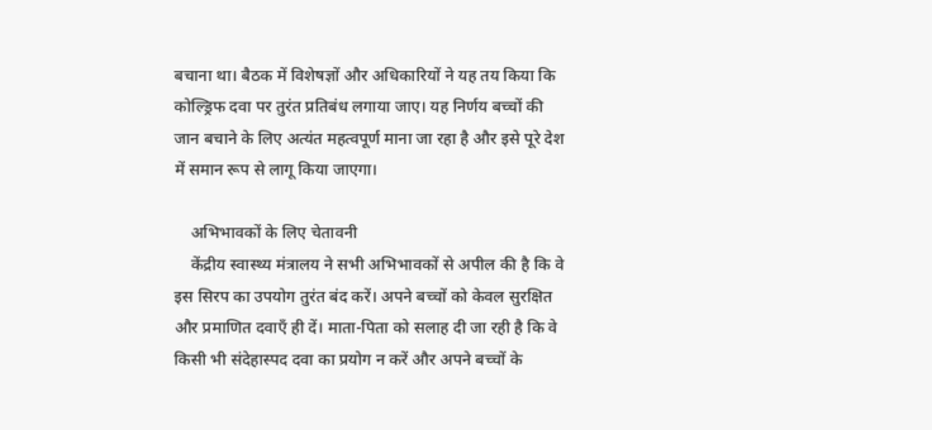बचाना था। बैठक में विशेषज्ञों और अधिकारियों ने यह तय किया कि कोल्ड्रिफ दवा पर तुरंत प्रतिबंध लगाया जाए। यह निर्णय बच्चों की जान बचाने के लिए अत्यंत महत्वपूर्ण माना जा रहा है और इसे पूरे देश में समान रूप से लागू किया जाएगा।

    अभिभावकों के लिए चेतावनी
    केंद्रीय स्वास्थ्य मंत्रालय ने सभी अभिभावकों से अपील की है कि वे इस सिरप का उपयोग तुरंत बंद करें। अपने बच्चों को केवल सुरक्षित और प्रमाणित दवाएँ ही दें। माता-पिता को सलाह दी जा रही है कि वे किसी भी संदेहास्पद दवा का प्रयोग न करें और अपने बच्चों के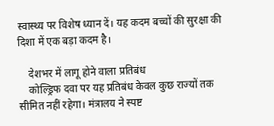स्वास्थ्य पर विशेष ध्यान दें। यह कदम बच्चों की सुरक्षा की दिशा में एक बड़ा कदम है।

    देशभर में लागू होने वाला प्रतिबंध
    कोल्ड्रिफ दवा पर यह प्रतिबंध केवल कुछ राज्यों तक सीमित नहीं रहेगा। मंत्रालय ने स्पष्ट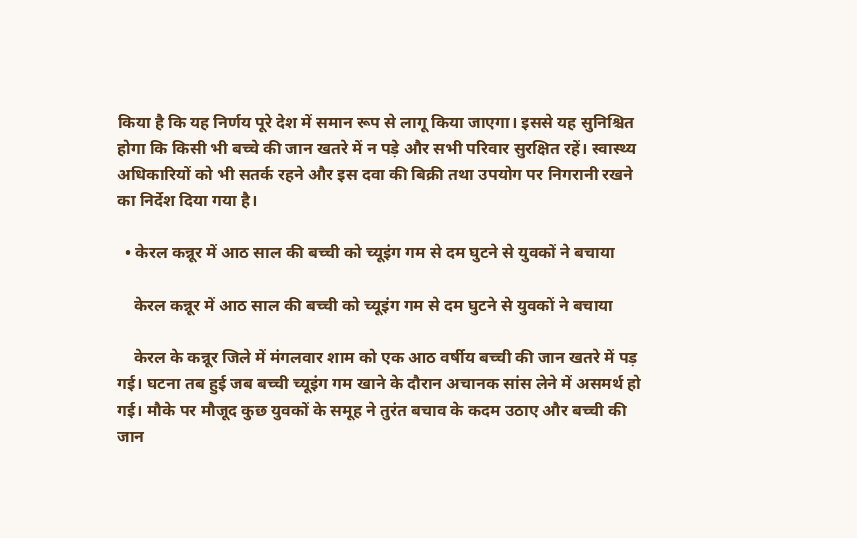किया है कि यह निर्णय पूरे देश में समान रूप से लागू किया जाएगा। इससे यह सुनिश्चित होगा कि किसी भी बच्चे की जान खतरे में न पड़े और सभी परिवार सुरक्षित रहें। स्वास्थ्य अधिकारियों को भी सतर्क रहने और इस दवा की बिक्री तथा उपयोग पर निगरानी रखने का निर्देश दिया गया है।

  • केरल कन्नूर में आठ साल की बच्ची को च्यूइंग गम से दम घुटने से युवकों ने बचाया

    केरल कन्नूर में आठ साल की बच्ची को च्यूइंग गम से दम घुटने से युवकों ने बचाया

    केरल के कन्नूर जिले में मंगलवार शाम को एक आठ वर्षीय बच्ची की जान खतरे में पड़ गई। घटना तब हुई जब बच्ची च्यूइंग गम खाने के दौरान अचानक सांस लेने में असमर्थ हो गई। मौके पर मौजूद कुछ युवकों के समूह ने तुरंत बचाव के कदम उठाए और बच्ची की जान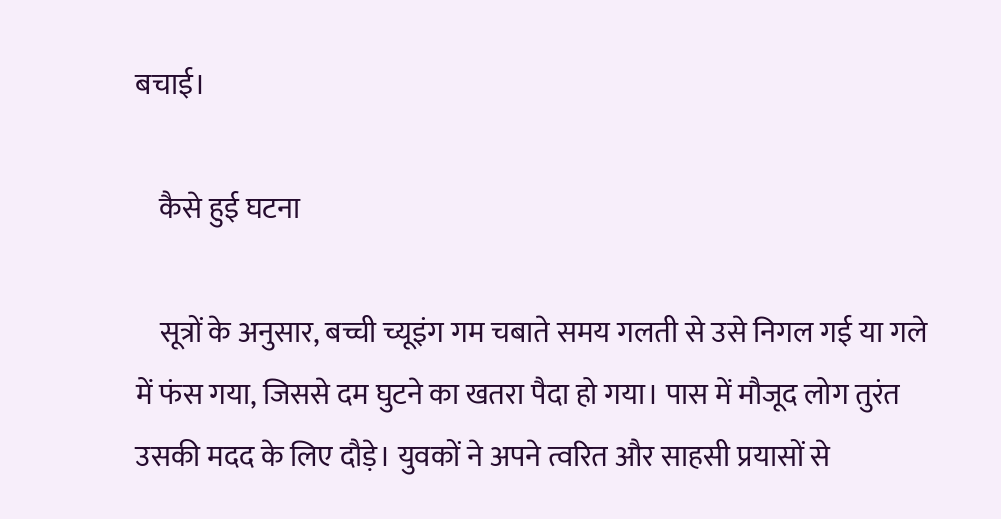बचाई।

    कैसे हुई घटना

    सूत्रों के अनुसार, बच्ची च्यूइंग गम चबाते समय गलती से उसे निगल गई या गले में फंस गया, जिससे दम घुटने का खतरा पैदा हो गया। पास में मौजूद लोग तुरंत उसकी मदद के लिए दौड़े। युवकों ने अपने त्वरित और साहसी प्रयासों से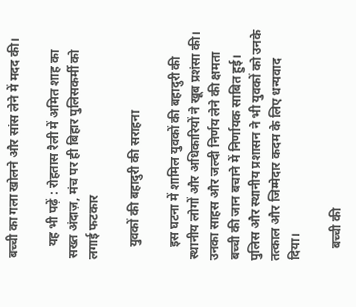बच्ची का गला खोलने और सांस लेने में मदद की।

    यह भी पढ़ें : रोहतास रैली में अमित शाह का सख्त अंदाज़, मंच पर ही बिहार पुलिसकर्मी को लगाई फटकार

    युवकों की बहादुरी की सराहना

    इस घटना में शामिल युवकों की बहादुरी की स्थानीय लोगों और अधिकारियों ने खूब प्रशंसा की। उनका साहस और जल्दी निर्णय लेने की क्षमता बच्ची की जान बचाने में निर्णायक साबित हुई। पुलिस और स्थानीय प्रशासन ने भी युवकों को उनके तत्काल और जिम्मेदार कदम के लिए धन्यवाद दिया।

    बच्ची की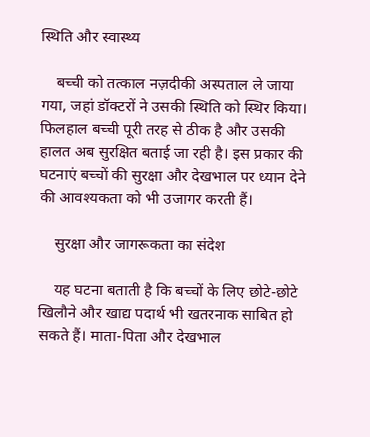स्थिति और स्वास्थ्य

    बच्ची को तत्काल नज़दीकी अस्पताल ले जाया गया, जहां डॉक्टरों ने उसकी स्थिति को स्थिर किया। फिलहाल बच्ची पूरी तरह से ठीक है और उसकी हालत अब सुरक्षित बताई जा रही है। इस प्रकार की घटनाएं बच्चों की सुरक्षा और देखभाल पर ध्यान देने की आवश्यकता को भी उजागर करती हैं।

    सुरक्षा और जागरूकता का संदेश

    यह घटना बताती है कि बच्चों के लिए छोटे-छोटे खिलौने और खाद्य पदार्थ भी खतरनाक साबित हो सकते हैं। माता-पिता और देखभाल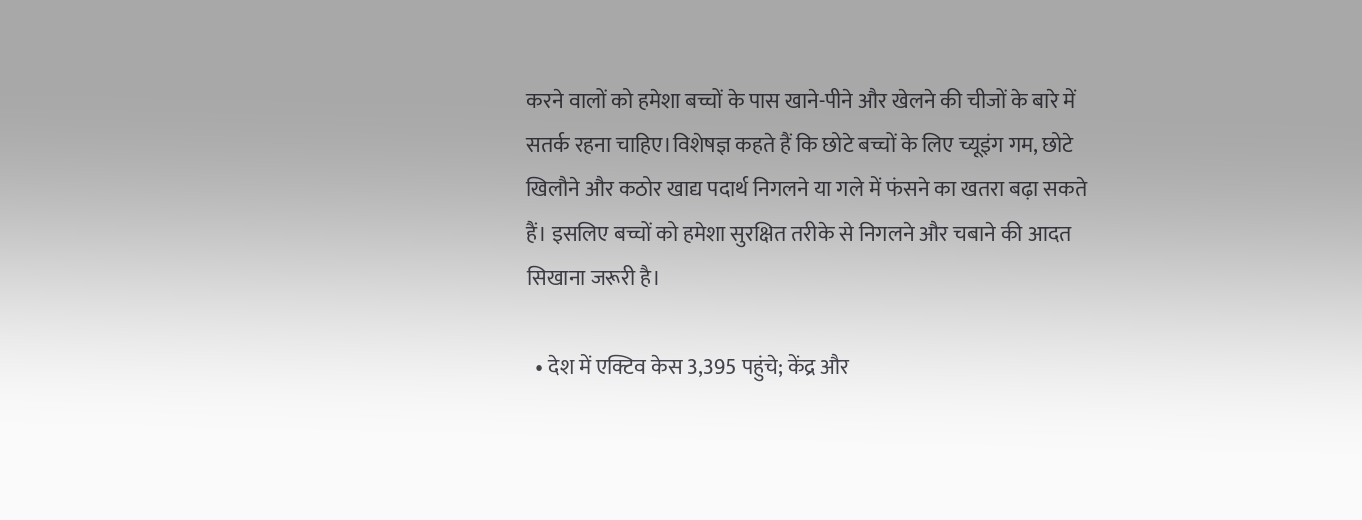करने वालों को हमेशा बच्चों के पास खाने-पीने और खेलने की चीजों के बारे में सतर्क रहना चाहिए।विशेषज्ञ कहते हैं कि छोटे बच्चों के लिए च्यूइंग गम, छोटे खिलौने और कठोर खाद्य पदार्थ निगलने या गले में फंसने का खतरा बढ़ा सकते हैं। इसलिए बच्चों को हमेशा सुरक्षित तरीके से निगलने और चबाने की आदत सिखाना जरूरी है।

  • देश में एक्टिव केस 3,395 पहुंचे; केंद्र और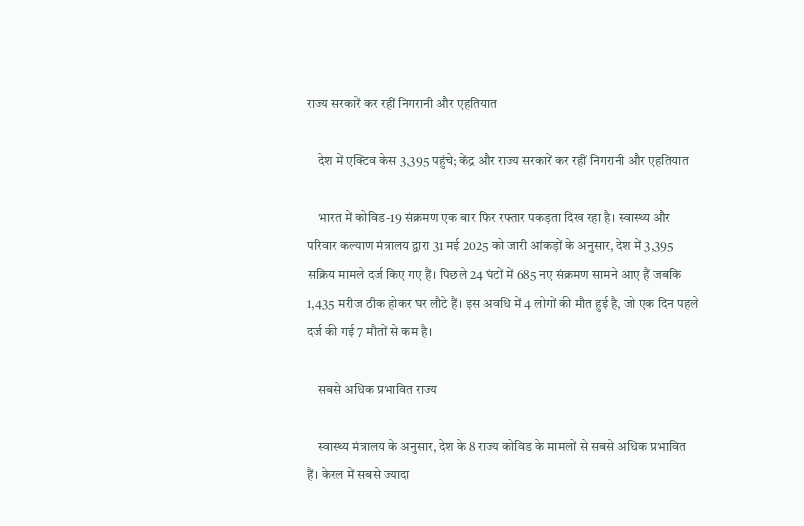राज्य सरकारें कर रहीं निगरानी और एहतियात

    देश में एक्टिव केस 3,395 पहुंचे; केंद्र और राज्य सरकारें कर रहीं निगरानी और एहतियात

    भारत में कोविड-19 संक्रमण एक बार फिर रफ्तार पकड़ता दिख रहा है। स्वास्थ्य और परिवार कल्याण मंत्रालय द्वारा 31 मई 2025 को जारी आंकड़ों के अनुसार, देश में 3,395 सक्रिय मामले दर्ज किए गए हैं। पिछले 24 घंटों में 685 नए संक्रमण सामने आए हैं जबकि 1,435 मरीज ठीक होकर घर लौटे हैं। इस अवधि में 4 लोगों की मौत हुई है, जो एक दिन पहले दर्ज की गई 7 मौतों से कम है।

    सबसे अधिक प्रभावित राज्य

    स्वास्थ्य मंत्रालय के अनुसार, देश के 8 राज्य कोविड के मामलों से सबसे अधिक प्रभावित हैं। केरल में सबसे ज्यादा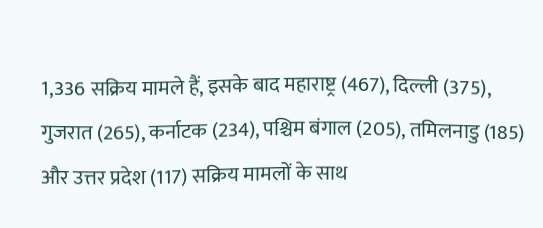1,336 सक्रिय मामले हैं, इसके बाद महाराष्ट्र (467), दिल्ली (375), गुजरात (265), कर्नाटक (234), पश्चिम बंगाल (205), तमिलनाडु (185) और उत्तर प्रदेश (117) सक्रिय मामलों के साथ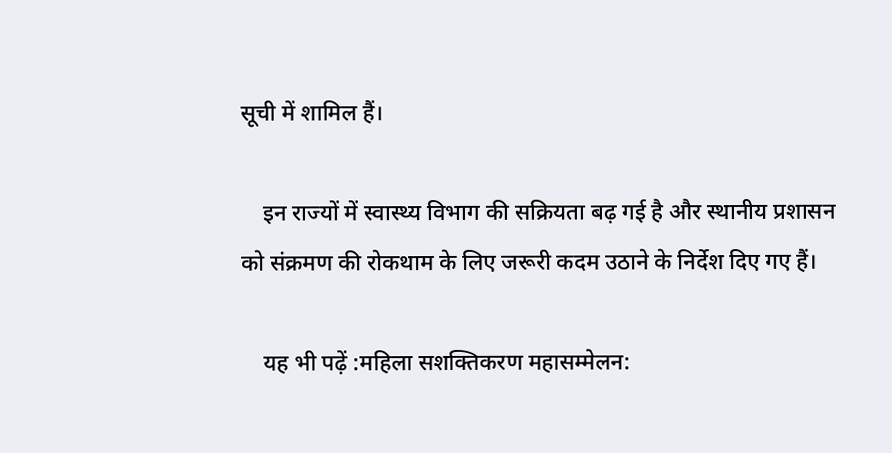सूची में शामिल हैं।

    इन राज्यों में स्वास्थ्य विभाग की सक्रियता बढ़ गई है और स्थानीय प्रशासन को संक्रमण की रोकथाम के लिए जरूरी कदम उठाने के निर्देश दिए गए हैं।

    यह भी पढ़ें :महिला सशक्तिकरण महासम्मेलन: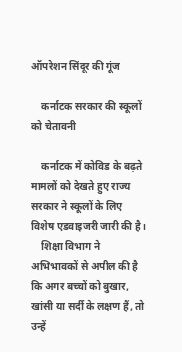ऑपरेशन सिंदूर की गूंज

    कर्नाटक सरकार की स्कूलों को चेतावनी

    कर्नाटक में कोविड के बढ़ते मामलों को देखते हुए राज्य सरकार ने स्कूलों के लिए विशेष एडवाइजरी जारी की है।
    शिक्षा विभाग ने अभिभावकों से अपील की है कि अगर बच्चों को बुखार, खांसी या सर्दी के लक्षण हैं, तो उन्हें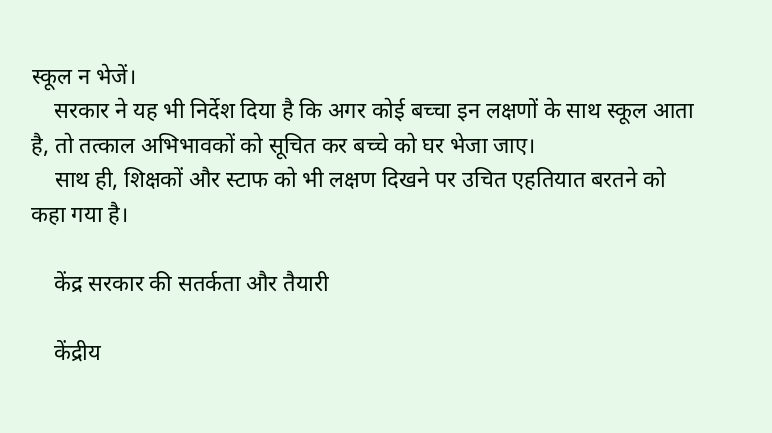स्कूल न भेजें।
    सरकार ने यह भी निर्देश दिया है कि अगर कोई बच्चा इन लक्षणों के साथ स्कूल आता है, तो तत्काल अभिभावकों को सूचित कर बच्चे को घर भेजा जाए।
    साथ ही, शिक्षकों और स्टाफ को भी लक्षण दिखने पर उचित एहतियात बरतने को कहा गया है।

    केंद्र सरकार की सतर्कता और तैयारी

    केंद्रीय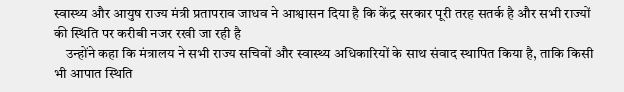स्वास्थ्य और आयुष राज्य मंत्री प्रतापराव जाधव ने आश्वासन दिया है कि केंद्र सरकार पूरी तरह सतर्क है और सभी राज्यों की स्थिति पर करीबी नजर रखी जा रही है
    उन्होंने कहा कि मंत्रालय ने सभी राज्य सचिवों और स्वास्थ्य अधिकारियों के साथ संवाद स्थापित किया है, ताकि किसी भी आपात स्थिति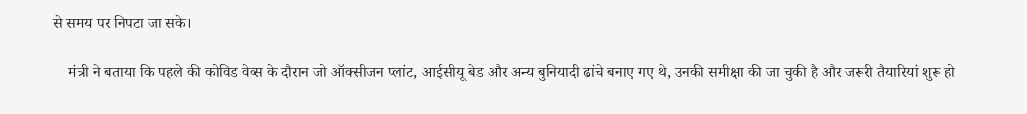से समय पर निपटा जा सके।

    मंत्री ने बताया कि पहले की कोविड वेव्स के दौरान जो ऑक्सीजन प्लांट, आईसीयू बेड और अन्य बुनियादी ढांचे बनाए गए थे, उनकी समीक्षा की जा चुकी है और जरूरी तैयारियां शुरू हो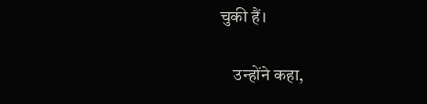चुकी हैं।

    उन्होंने कहा,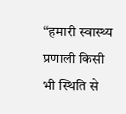“हमारी स्वास्थ्य प्रणाली किसी भी स्थिति से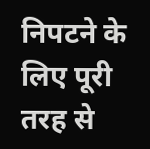निपटने के लिए पूरी तरह से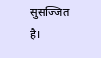सुसज्जित है।